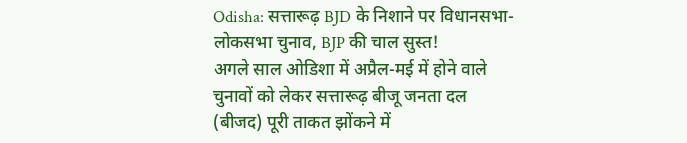Odisha: सत्तारूढ़ BJD के निशाने पर विधानसभा-लोकसभा चुनाव, BJP की चाल सुस्त!
अगले साल ओडिशा में अप्रैल-मई में होने वाले चुनावों को लेकर सत्तारूढ़ बीजू जनता दल (बीजद) पूरी ताकत झोंकने में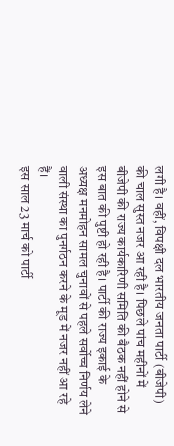लगी है। वहीं, विपक्षी दल भारतीय जनता पार्टी (बीजेपी) की चाल सुस्त नजर आ रही है। पिछले पांच महीनों में बीजेपी की राज्य कार्यकारिणी समिति की बैठक नहीं होने से इस बात की पुष्टी हो रही है। पार्टी की राज्य इकाई के अध्यक्ष मनमोहन सामल चुनावों से पहले सर्वोच्च निर्णय लेने वाली संस्था का पुनर्गठन करने के मूड में नजर नहीं आ रहे हैं।
इस साल 23 मार्च को पार्टी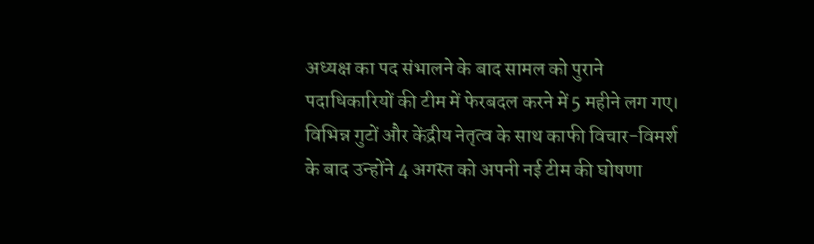अध्यक्ष का पद संभालने के बाद सामल को पुराने पदाधिकारियों की टीम में फेरबदल करने में 5 महीने लग गए। विभिन्न गुटों और केंद्रीय नेतृत्व के साथ काफी विचार-विमर्श के बाद उन्होंने 4 अगस्त को अपनी नई टीम की घोषणा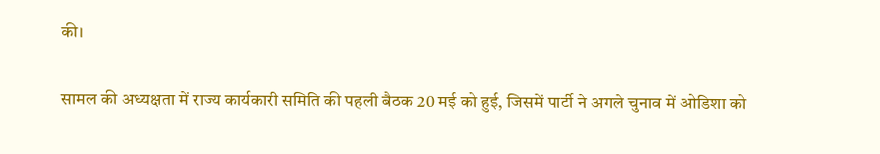की।

सामल की अध्यक्षता में राज्य कार्यकारी समिति की पहली बैठक 20 मई को हुई, जिसमें पार्टी ने अगले चुनाव में ओडिशा को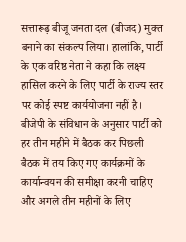सत्तारूढ़ बीजू जनता दल (बीजद) मुक्त बनाने का संकल्प लिया। हालांकि, पार्टी के एक वरिष्ठ नेता ने कहा कि लक्ष्य हासिल करने के लिए पार्टी के राज्य स्तर पर कोई स्पष्ट कार्ययोजना नहीं है। बीजेपी के संविधान के अनुसार पार्टी को हर तीन महीने में बैठक कर पिछली बैठक में तय किए गए कार्यक्रमों के कार्यान्वयन की समीक्षा करनी चाहिए और अगले तीन महीनों के लिए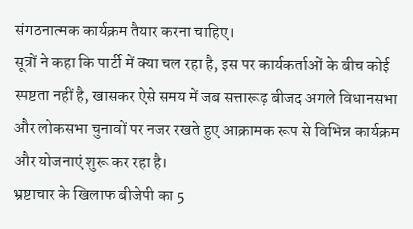संगठनात्मक कार्यक्रम तैयार करना चाहिए।
सूत्रों ने कहा कि पार्टी में क्या चल रहा है, इस पर कार्यकर्ताओं के बीच कोई स्पष्टता नहीं है, खासकर ऐसे समय में जब सत्तारूढ़ बीजद अगले विधानसभा और लोकसभा चुनावों पर नजर रखते हुए आक्रामक रूप से विभिन्न कार्यक्रम और योजनाएं शुरू कर रहा है।
भ्रष्टाचार के खिलाफ बीजेपी का 5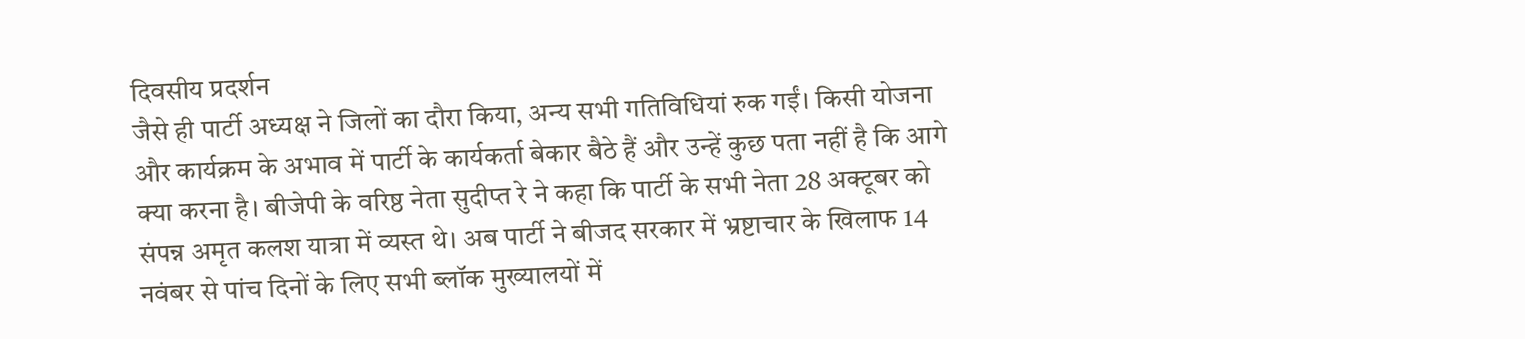दिवसीय प्रदर्शन
जैसे ही पार्टी अध्यक्ष ने जिलों का दौरा किया, अन्य सभी गतिविधियां रुक गईं। किसी योजना और कार्यक्रम के अभाव में पार्टी के कार्यकर्ता बेकार बैठे हैं और उन्हें कुछ पता नहीं है कि आगे क्या करना है। बीजेपी के वरिष्ठ नेता सुदीप्त रे ने कहा कि पार्टी के सभी नेता 28 अक्टूबर को संपन्न अमृत कलश यात्रा में व्यस्त थे। अब पार्टी ने बीजद सरकार में भ्रष्टाचार के खिलाफ 14 नवंबर से पांच दिनों के लिए सभी ब्लॉक मुख्यालयों में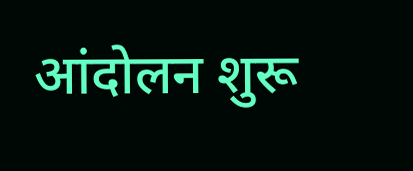आंदोलन शुरू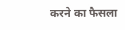करने का फैसला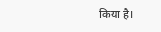किया है।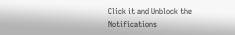Click it and Unblock the Notifications